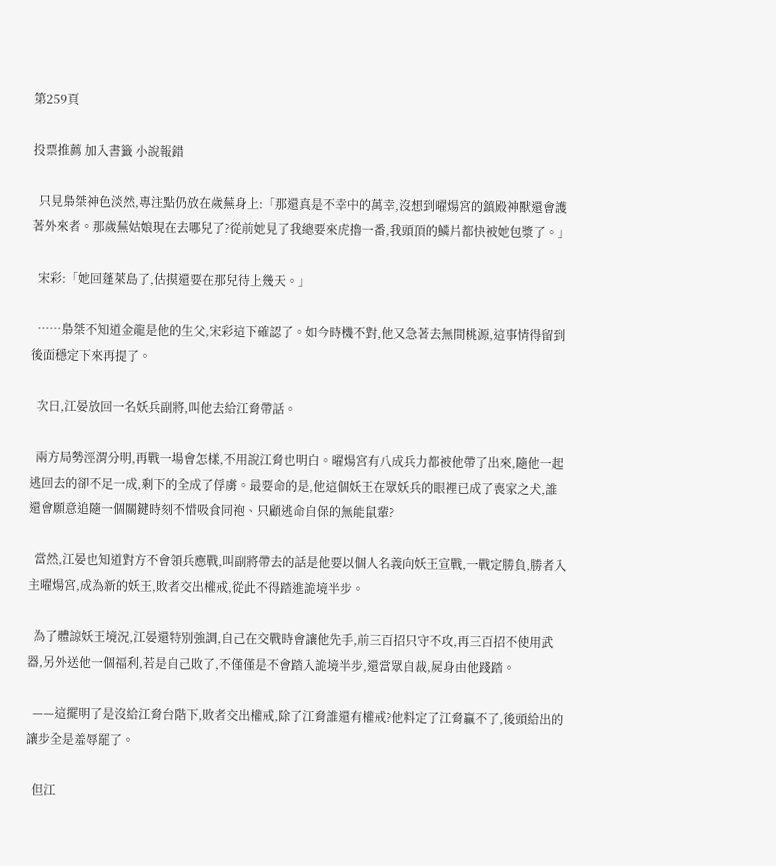第259頁

投票推薦 加入書籤 小說報錯

  只見梟桀神色淡然,專注點仍放在歲蕪身上:「那還真是不幸中的萬幸,沒想到曜煬宮的鎮殿神獸還會護著外來者。那歲蕪姑娘現在去哪兒了?從前她見了我總要來虎擼一番,我頭頂的鱗片都快被她包漿了。」

  宋彩:「她回蓬萊島了,估摸還要在那兒待上幾天。」

  ……梟桀不知道金龍是他的生父,宋彩這下確認了。如今時機不對,他又急著去無間桃源,這事情得留到後面穩定下來再提了。

  次日,江晏放回一名妖兵副將,叫他去給江脅帶話。

  兩方局勢涇渭分明,再戰一場會怎樣,不用說江脅也明白。曜煬宮有八成兵力都被他帶了出來,隨他一起逃回去的卻不足一成,剩下的全成了俘虜。最要命的是,他這個妖王在眾妖兵的眼裡已成了喪家之犬,誰還會願意追隨一個關鍵時刻不惜吸食同袍、只顧逃命自保的無能鼠輩?

  當然,江晏也知道對方不會領兵應戰,叫副將帶去的話是他要以個人名義向妖王宣戰,一戰定勝負,勝者入主曜煬宮,成為新的妖王,敗者交出權戒,從此不得踏進詭境半步。

  為了體諒妖王境況,江晏還特別強調,自己在交戰時會讓他先手,前三百招只守不攻,再三百招不使用武器,另外送他一個福利,若是自己敗了,不僅僅是不會踏入詭境半步,還當眾自裁,屍身由他踐踏。

  ——這擺明了是沒給江脅台階下,敗者交出權戒,除了江脅誰還有權戒?他料定了江脅贏不了,後頭給出的讓步全是羞辱罷了。

  但江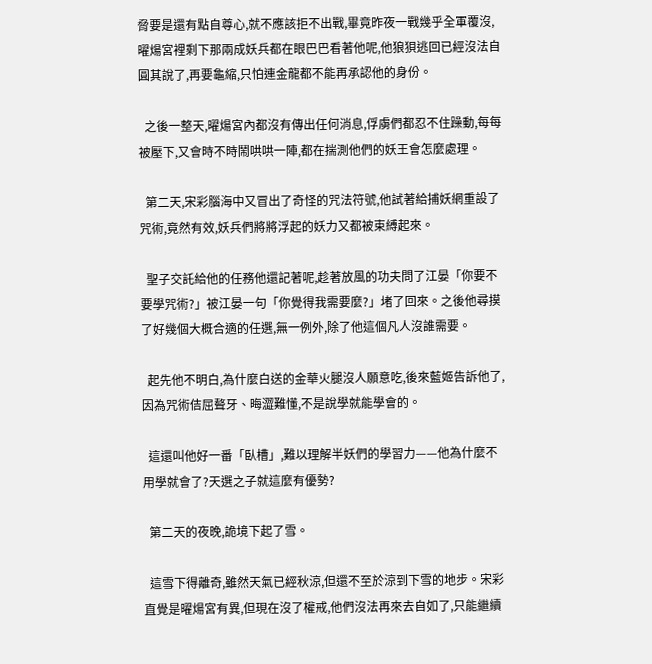脅要是還有點自尊心,就不應該拒不出戰,畢竟昨夜一戰幾乎全軍覆沒,曜煬宮裡剩下那兩成妖兵都在眼巴巴看著他呢,他狼狽逃回已經沒法自圓其說了,再要龜縮,只怕連金龍都不能再承認他的身份。

  之後一整天,曜煬宮內都沒有傳出任何消息,俘虜們都忍不住躁動,每每被壓下,又會時不時鬧哄哄一陣,都在揣測他們的妖王會怎麼處理。

  第二天,宋彩腦海中又冒出了奇怪的咒法符號,他試著給捕妖網重設了咒術,竟然有效,妖兵們將將浮起的妖力又都被束縛起來。

  聖子交託給他的任務他還記著呢,趁著放風的功夫問了江晏「你要不要學咒術?」被江晏一句「你覺得我需要麼?」堵了回來。之後他尋摸了好幾個大概合適的任選,無一例外,除了他這個凡人沒誰需要。

  起先他不明白,為什麼白送的金華火腿沒人願意吃,後來藍姬告訴他了,因為咒術佶屈聱牙、晦澀難懂,不是說學就能學會的。

  這還叫他好一番「臥槽」,難以理解半妖們的學習力——他為什麼不用學就會了?天選之子就這麼有優勢?

  第二天的夜晚,詭境下起了雪。

  這雪下得離奇,雖然天氣已經秋涼,但還不至於涼到下雪的地步。宋彩直覺是曜煬宮有異,但現在沒了權戒,他們沒法再來去自如了,只能繼續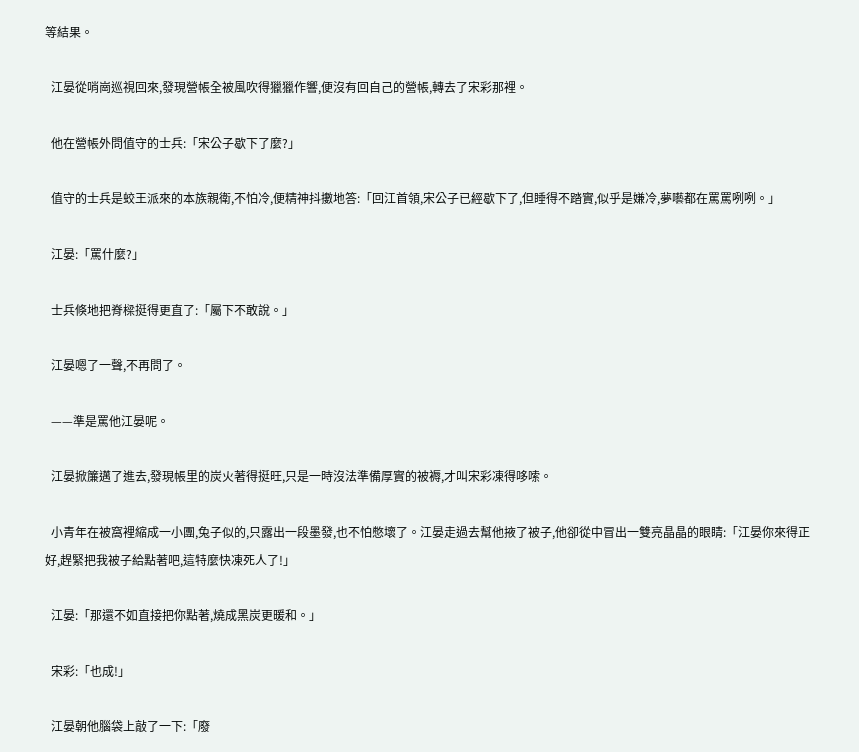等結果。

  江晏從哨崗巡視回來,發現營帳全被風吹得獵獵作響,便沒有回自己的營帳,轉去了宋彩那裡。

  他在營帳外問值守的士兵:「宋公子歇下了麼?」

  值守的士兵是蛟王派來的本族親衛,不怕冷,便精神抖擻地答:「回江首領,宋公子已經歇下了,但睡得不踏實,似乎是嫌冷,夢囈都在罵罵咧咧。」

  江晏:「罵什麼?」

  士兵倏地把脊樑挺得更直了:「屬下不敢說。」

  江晏嗯了一聲,不再問了。

  ——準是罵他江晏呢。

  江晏掀簾邁了進去,發現帳里的炭火著得挺旺,只是一時沒法準備厚實的被褥,才叫宋彩凍得哆嗦。

  小青年在被窩裡縮成一小團,兔子似的,只露出一段墨發,也不怕憋壞了。江晏走過去幫他掖了被子,他卻從中冒出一雙亮晶晶的眼睛:「江晏你來得正好,趕緊把我被子給點著吧,這特麼快凍死人了!」

  江晏:「那還不如直接把你點著,燒成黑炭更暖和。」

  宋彩:「也成!」

  江晏朝他腦袋上敲了一下:「廢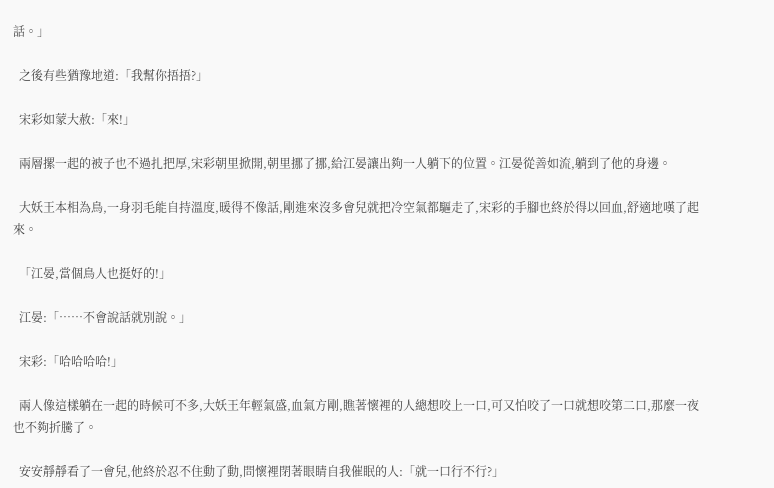話。」

  之後有些猶豫地道:「我幫你捂捂?」

  宋彩如蒙大赦:「來!」

  兩層摞一起的被子也不過扎把厚,宋彩朝里掀開,朝里挪了挪,給江晏讓出夠一人躺下的位置。江晏從善如流,躺到了他的身邊。

  大妖王本相為鳥,一身羽毛能自持溫度,暖得不像話,剛進來沒多會兒就把冷空氣都驅走了,宋彩的手腳也終於得以回血,舒適地嘆了起來。

  「江晏,當個鳥人也挺好的!」

  江晏:「……不會說話就別說。」

  宋彩:「哈哈哈哈!」

  兩人像這樣躺在一起的時候可不多,大妖王年輕氣盛,血氣方剛,瞧著懷裡的人總想咬上一口,可又怕咬了一口就想咬第二口,那麼一夜也不夠折騰了。

  安安靜靜看了一會兒,他終於忍不住動了動,問懷裡閉著眼睛自我催眠的人:「就一口行不行?」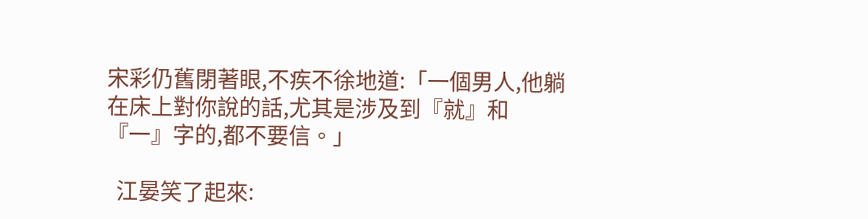宋彩仍舊閉著眼,不疾不徐地道:「一個男人,他躺在床上對你說的話,尤其是涉及到『就』和『一』字的,都不要信。」

  江晏笑了起來: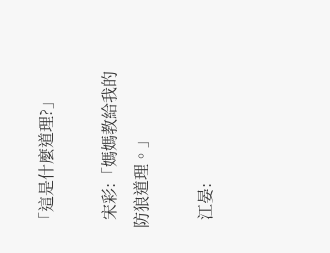「這是什麼道理?」

  宋彩:「媽媽教給我的防狼道理。」

  江晏: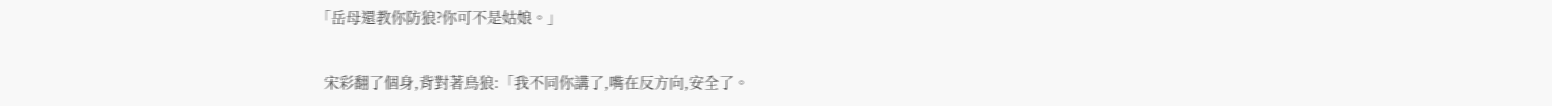「岳母還教你防狼?你可不是姑娘。」

  宋彩翻了個身,背對著鳥狼:「我不同你講了,嘴在反方向,安全了。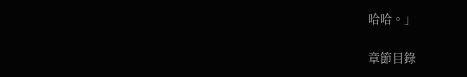哈哈。」

章節目錄